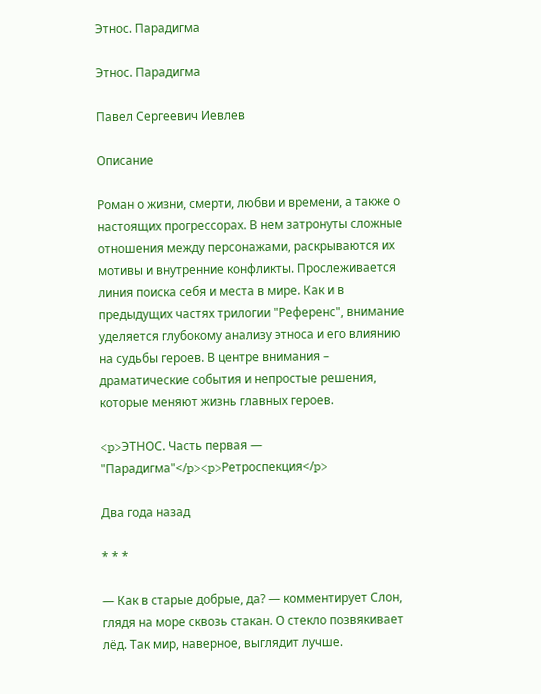Этнос. Парадигма

Этнос. Парадигма

Павел Сергеевич Иевлев

Описание

Роман о жизни, смерти, любви и времени, а также о настоящих прогрессорах. В нем затронуты сложные отношения между персонажами, раскрываются их мотивы и внутренние конфликты. Прослеживается линия поиска себя и места в мире. Как и в предыдущих частях трилогии "Референс", внимание уделяется глубокому анализу этноса и его влиянию на судьбы героев. В центре внимания – драматические события и непростые решения, которые меняют жизнь главных героев.

<p>ЭТНОС. Часть первая — "Парадигма"</p><p>Ретроспекция</p>

Два года назад

* * *

— Как в старые добрые, да? — комментирует Слон, глядя на море сквозь стакан. О стекло позвякивает лёд. Так мир, наверное, выглядит лучше.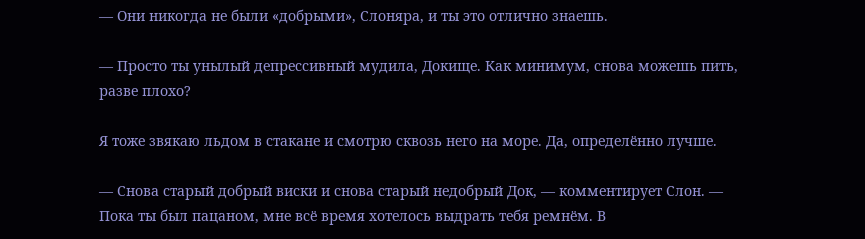— Они никогда не были «добрыми», Слоняра, и ты это отлично знаешь.

— Просто ты унылый депрессивный мудила, Докище. Как минимум, снова можешь пить, разве плохо?

Я тоже звякаю льдом в стакане и смотрю сквозь него на море. Да, определённо лучше.

— Снова старый добрый виски и снова старый недобрый Док, — комментирует Слон. — Пока ты был пацаном, мне всё время хотелось выдрать тебя ремнём. В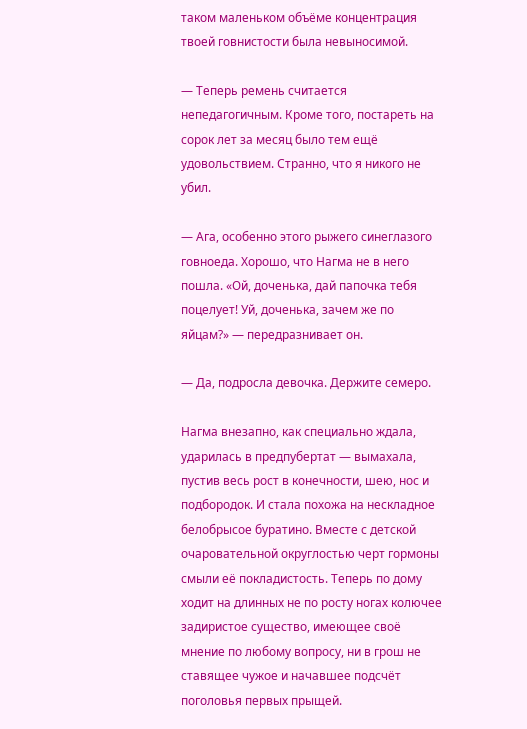таком маленьком объёме концентрация твоей говнистости была невыносимой.

— Теперь ремень считается непедагогичным. Кроме того, постареть на сорок лет за месяц было тем ещё удовольствием. Странно, что я никого не убил.

— Ага, особенно этого рыжего синеглазого говноеда. Хорошо, что Нагма не в него пошла. «Ой, доченька, дай папочка тебя поцелует! Уй, доченька, зачем же по яйцам?» — передразнивает он.

— Да, подросла девочка. Держите семеро.

Нагма внезапно, как специально ждала, ударилась в предпубертат — вымахала, пустив весь рост в конечности, шею, нос и подбородок. И стала похожа на нескладное белобрысое буратино. Вместе с детской очаровательной округлостью черт гормоны смыли её покладистость. Теперь по дому ходит на длинных не по росту ногах колючее задиристое существо, имеющее своё мнение по любому вопросу, ни в грош не ставящее чужое и начавшее подсчёт поголовья первых прыщей.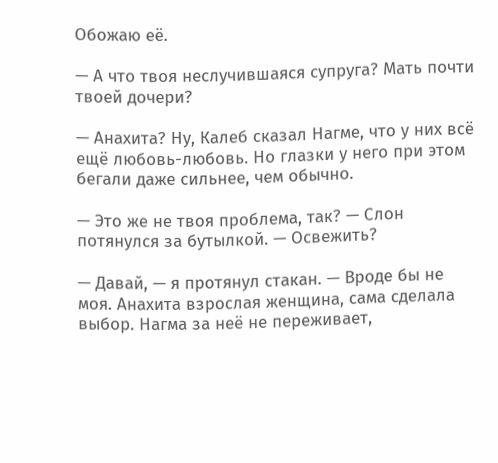Обожаю её.

— А что твоя неслучившаяся супруга? Мать почти твоей дочери?

— Анахита? Ну, Калеб сказал Нагме, что у них всё ещё любовь-любовь. Но глазки у него при этом бегали даже сильнее, чем обычно.

— Это же не твоя проблема, так? — Слон потянулся за бутылкой. — Освежить?

— Давай, — я протянул стакан. — Вроде бы не моя. Анахита взрослая женщина, сама сделала выбор. Нагма за неё не переживает,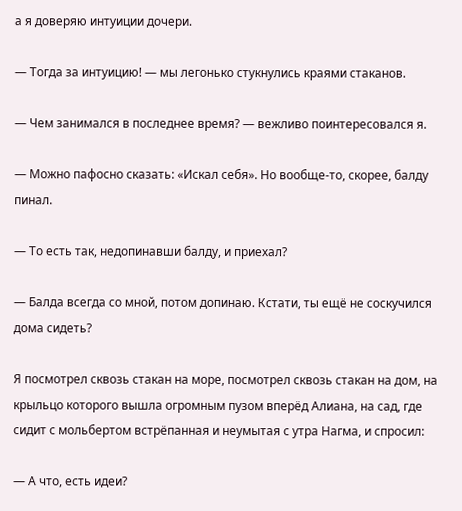а я доверяю интуиции дочери.

— Тогда за интуицию! — мы легонько стукнулись краями стаканов.

— Чем занимался в последнее время? — вежливо поинтересовался я.

— Можно пафосно сказать: «Искал себя». Но вообще-то, скорее, балду пинал.

— То есть так, недопинавши балду, и приехал?

— Балда всегда со мной, потом допинаю. Кстати, ты ещё не соскучился дома сидеть?

Я посмотрел сквозь стакан на море, посмотрел сквозь стакан на дом, на крыльцо которого вышла огромным пузом вперёд Алиана, на сад, где сидит с мольбертом встрёпанная и неумытая с утра Нагма, и спросил:

— А что, есть идеи?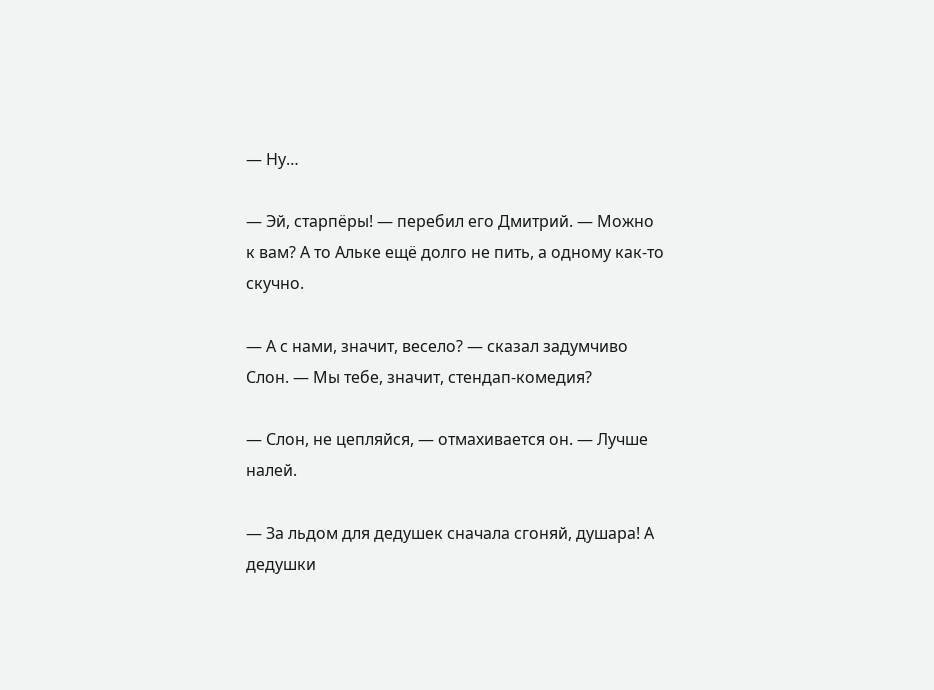— Ну…

— Эй, старпёры! — перебил его Дмитрий. — Можно к вам? А то Альке ещё долго не пить, а одному как-то скучно.

— А с нами, значит, весело? — сказал задумчиво Слон. — Мы тебе, значит, стендап-комедия?

— Слон, не цепляйся, — отмахивается он. — Лучше налей.

— За льдом для дедушек сначала сгоняй, душара! А дедушки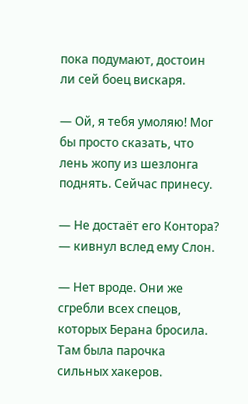пока подумают, достоин ли сей боец вискаря.

— Ой, я тебя умоляю! Мог бы просто сказать, что лень жопу из шезлонга поднять. Сейчас принесу.

— Не достаёт его Контора? — кивнул вслед ему Слон.

— Нет вроде. Они же сгребли всех спецов, которых Берана бросила. Там была парочка сильных хакеров.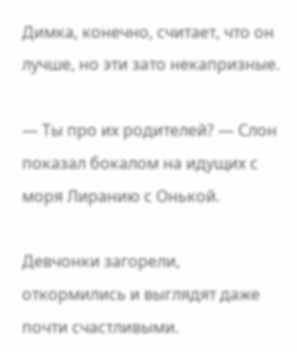Димка, конечно, считает, что он лучше, но эти зато некапризные.

— Ты про их родителей? — Слон показал бокалом на идущих с моря Лиранию с Онькой.

Девчонки загорели, откормились и выглядят даже почти счастливыми.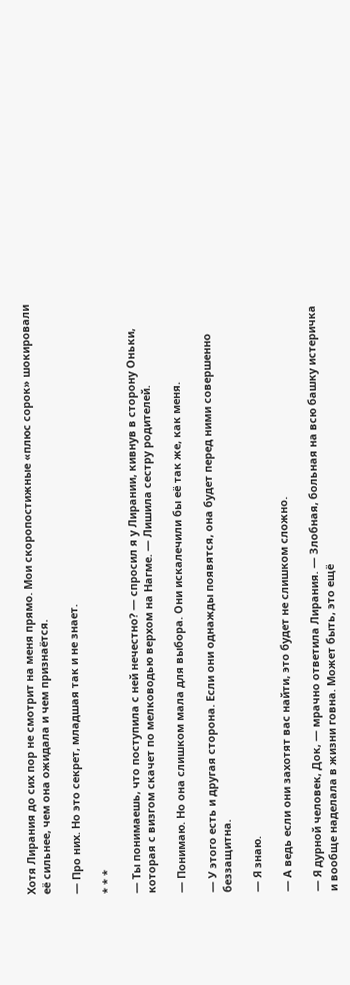Хотя Лирания до сих пор не смотрит на меня прямо. Мои скоропостижные «плюс сорок» шокировали её сильнее, чем она ожидала и чем признаётся.

— Про них. Но это секрет, младшая так и не знает.

* * *

— Ты понимаешь, что поступила с ней нечестно? — спросил я у Лирании, кивнув в сторону Оньки, которая с визгом скачет по мелководью верхом на Нагме. — Лишила сестру родителей.

— Понимаю. Но она слишком мала для выбора. Они искалечили бы её так же, как меня.

— У этого есть и другая сторона. Если они однажды появятся, она будет перед ними совершенно беззащитна.

— Я знаю.

— А ведь если они захотят вас найти, это будет не слишком сложно.

— Я дурной человек, Док, — мрачно ответила Лирания. — Злобная, больная на всю башку истеричка и вообще наделала в жизни говна. Может быть, это ещё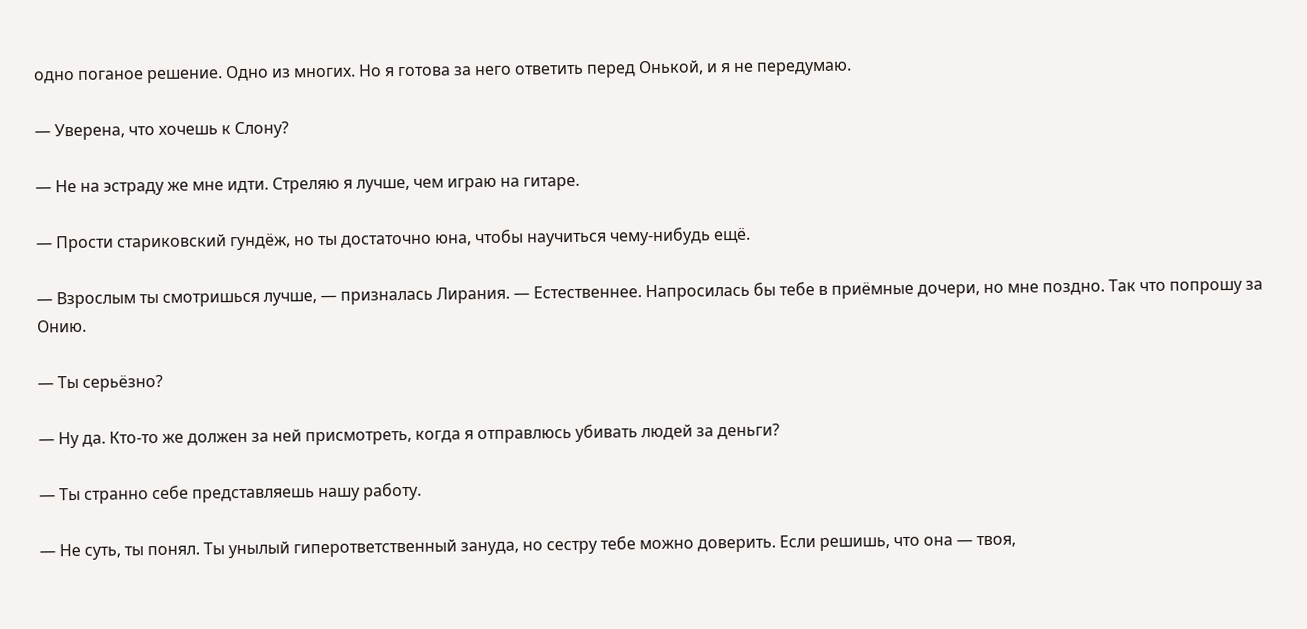одно поганое решение. Одно из многих. Но я готова за него ответить перед Онькой, и я не передумаю.

— Уверена, что хочешь к Слону?

— Не на эстраду же мне идти. Стреляю я лучше, чем играю на гитаре.

— Прости стариковский гундёж, но ты достаточно юна, чтобы научиться чему-нибудь ещё.

— Взрослым ты смотришься лучше, — призналась Лирания. — Естественнее. Напросилась бы тебе в приёмные дочери, но мне поздно. Так что попрошу за Онию.

— Ты серьёзно?

— Ну да. Кто-то же должен за ней присмотреть, когда я отправлюсь убивать людей за деньги?

— Ты странно себе представляешь нашу работу.

— Не суть, ты понял. Ты унылый гиперответственный зануда, но сестру тебе можно доверить. Если решишь, что она — твоя,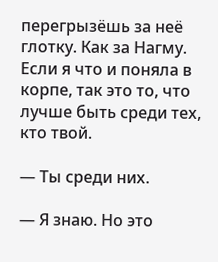перегрызёшь за неё глотку. Как за Нагму. Если я что и поняла в корпе, так это то, что лучше быть среди тех, кто твой.

— Ты среди них.

— Я знаю. Но это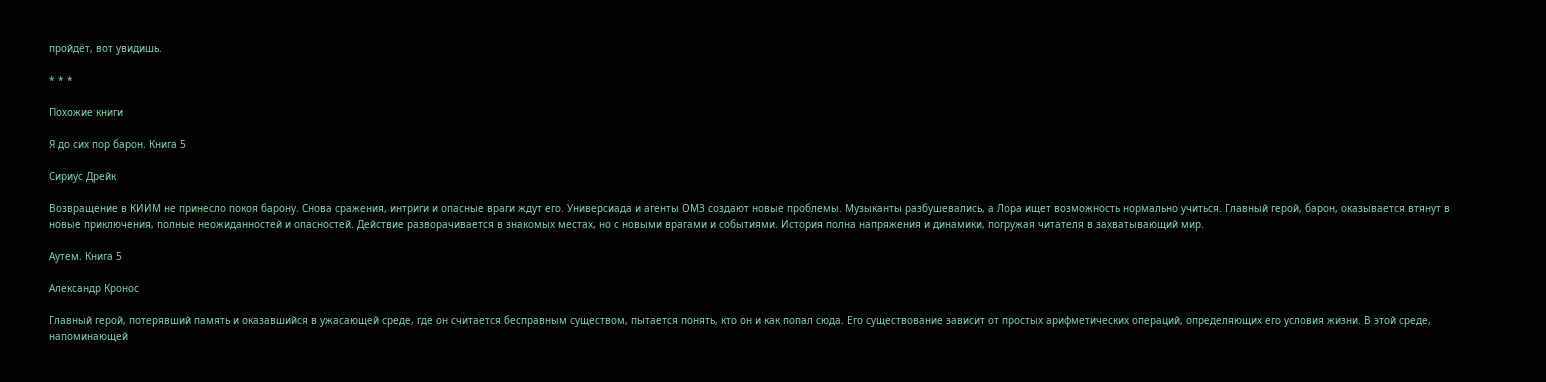пройдёт, вот увидишь.

* * *

Похожие книги

Я до сих пор барон. Книга 5

Сириус Дрейк

Возвращение в КИИМ не принесло покоя барону. Снова сражения, интриги и опасные враги ждут его. Универсиада и агенты ОМЗ создают новые проблемы. Музыканты разбушевались, а Лора ищет возможность нормально учиться. Главный герой, барон, оказывается втянут в новые приключения, полные неожиданностей и опасностей. Действие разворачивается в знакомых местах, но с новыми врагами и событиями. История полна напряжения и динамики, погружая читателя в захватывающий мир.

Аутем. Книга 5

Александр Кронос

Главный герой, потерявший память и оказавшийся в ужасающей среде, где он считается бесправным существом, пытается понять, кто он и как попал сюда. Его существование зависит от простых арифметических операций, определяющих его условия жизни. В этой среде, напоминающей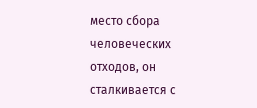место сбора человеческих отходов, он сталкивается с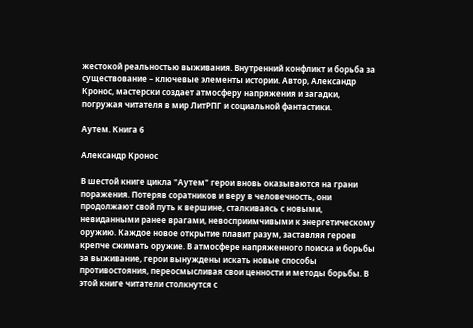жестокой реальностью выживания. Внутренний конфликт и борьба за существование – ключевые элементы истории. Автор, Александр Кронос, мастерски создает атмосферу напряжения и загадки, погружая читателя в мир ЛитРПГ и социальной фантастики.

Аутем. Книга 6

Александр Кронос

В шестой книге цикла "Аутем" герои вновь оказываются на грани поражения. Потеряв соратников и веру в человечность, они продолжают свой путь к вершине, сталкиваясь с новыми, невиданными ранее врагами, невосприимчивыми к энергетическому оружию. Каждое новое открытие плавит разум, заставляя героев крепче сжимать оружие. В атмосфере напряженного поиска и борьбы за выживание, герои вынуждены искать новые способы противостояния, переосмысливая свои ценности и методы борьбы. В этой книге читатели столкнутся с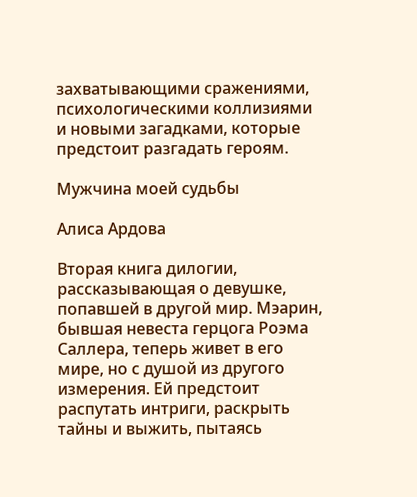захватывающими сражениями, психологическими коллизиями и новыми загадками, которые предстоит разгадать героям.

Мужчина моей судьбы

Алиса Ардова

Вторая книга дилогии, рассказывающая о девушке, попавшей в другой мир. Мэарин, бывшая невеста герцога Роэма Саллера, теперь живет в его мире, но с душой из другого измерения. Ей предстоит распутать интриги, раскрыть тайны и выжить, пытаясь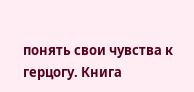понять свои чувства к герцогу. Книга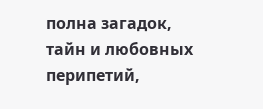полна загадок, тайн и любовных перипетий,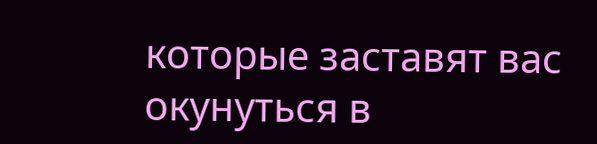которые заставят вас окунуться в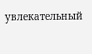увлекательный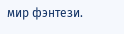мир фэнтези.